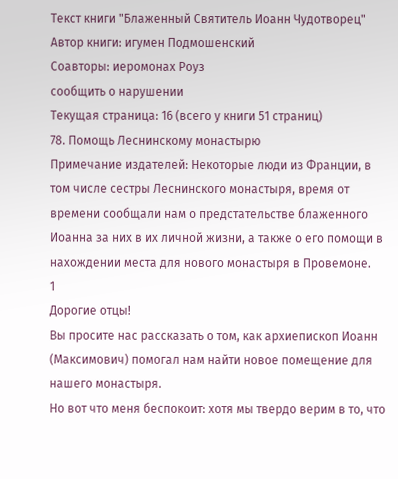Текст книги "Блаженный Святитель Иоанн Чудотворец"
Автор книги: игумен Подмошенский
Соавторы: иеромонах Роуз
сообщить о нарушении
Текущая страница: 16 (всего у книги 51 страниц)
78. Помощь Леснинскому монастырю
Примечание издателей: Некоторые люди из Франции, в том числе сестры Леснинского монастыря, время от времени сообщали нам о предстательстве блаженного Иоанна за них в их личной жизни, а также о его помощи в нахождении места для нового монастыря в Провемоне.
1
Дорогие отцы!
Вы просите нас рассказать о том, как архиепископ Иоанн (Максимович) помогал нам найти новое помещение для нашего монастыря.
Но вот что меня беспокоит: хотя мы твердо верим в то, что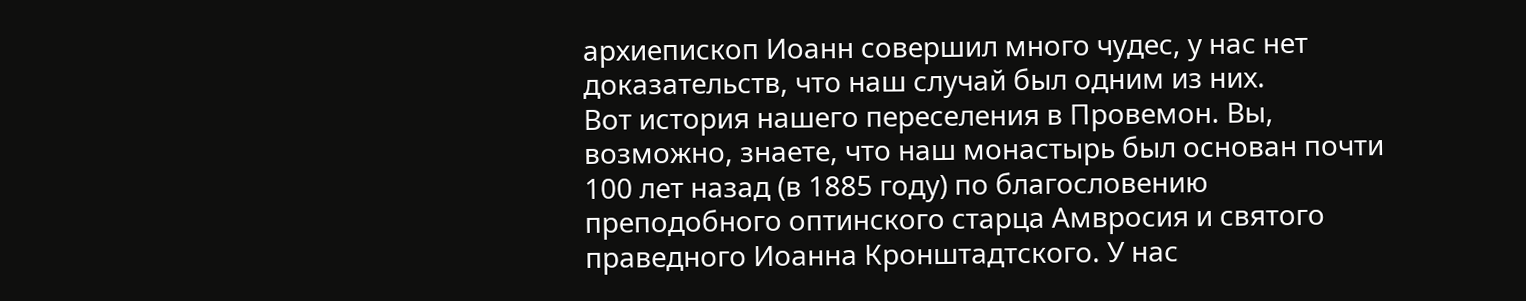архиепископ Иоанн совершил много чудес, у нас нет доказательств, что наш случай был одним из них.
Вот история нашего переселения в Провемон. Вы, возможно, знаете, что наш монастырь был основан почти 100 лет назад (в 1885 году) по благословению преподобного оптинского старца Амвросия и святого праведного Иоанна Кронштадтского. У нас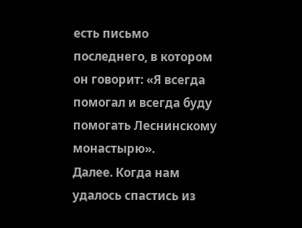есть письмо последнего, в котором он говорит: «Я всегда помогал и всегда буду помогать Леснинскому монастырю».
Далее. Когда нам удалось спастись из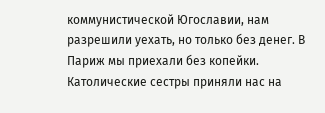коммунистической Югославии, нам разрешили уехать, но только без денег. В Париж мы приехали без копейки. Католические сестры приняли нас на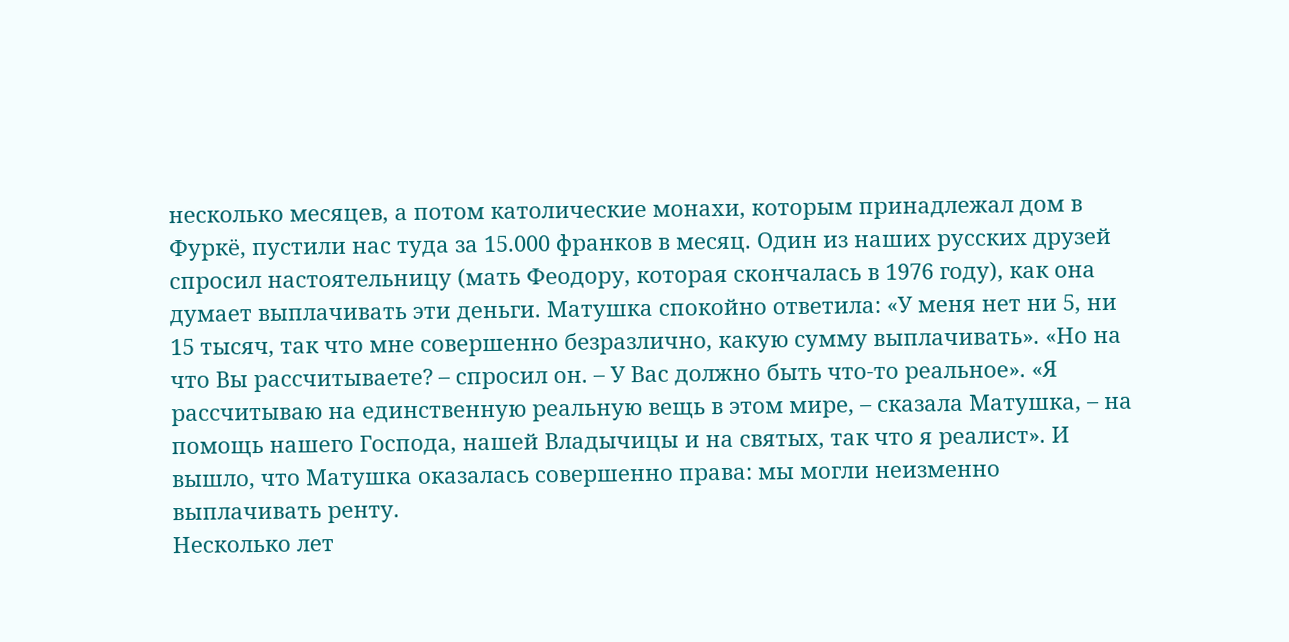несколько месяцев, а потом католические монахи, которым принадлежал дом в Фуркё, пустили нас туда за 15.000 франков в месяц. Один из наших русских друзей спросил настоятельницу (мать Феодору, которая скончалась в 1976 году), как она думает выплачивать эти деньги. Матушка спокойно ответила: «У меня нет ни 5, ни 15 тысяч, так что мне совершенно безразлично, какую сумму выплачивать». «Но на что Вы рассчитываете? – спросил он. – У Вас должно быть что-то реальное». «Я рассчитываю на единственную реальную вещь в этом мире, – сказала Матушка, – на помощь нашего Господа, нашей Владычицы и на святых, так что я реалист». И вышло, что Матушка оказалась совершенно права: мы могли неизменно выплачивать ренту.
Несколько лет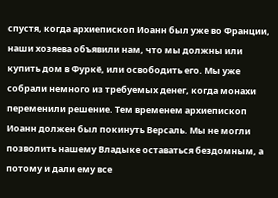спустя, когда архиепископ Иоанн был уже во Франции, наши хозяева объявили нам, что мы должны или купить дом в Фуркё, или освободить его. Мы уже собрали немного из требуемых денег, когда монахи переменили решение. Тем временем архиепископ Иоанн должен был покинуть Версаль. Мы не могли позволить нашему Владыке оставаться бездомным, а потому и дали ему все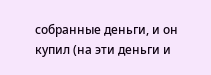собранные деньги, и он купил (на эти деньги и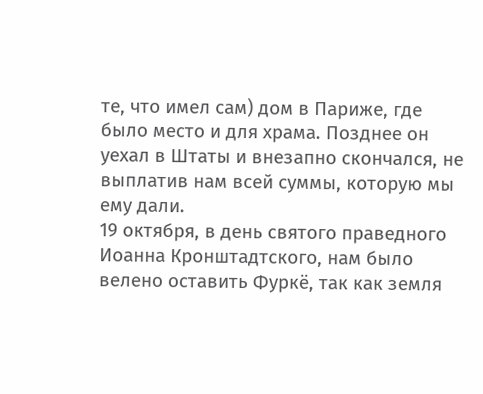те, что имел сам) дом в Париже, где было место и для храма. Позднее он уехал в Штаты и внезапно скончался, не выплатив нам всей суммы, которую мы ему дали.
19 октября, в день святого праведного Иоанна Кронштадтского, нам было велено оставить Фуркё, так как земля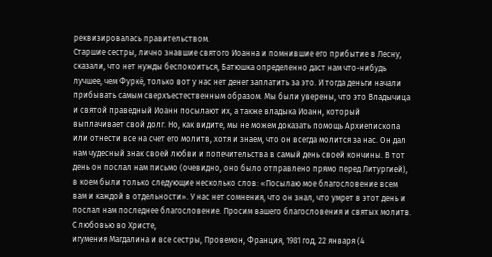реквизировалась правительством.
Старшие сестры, лично знавшие святого Иоанна и помнившие его прибытие в Лесну, сказали, что нет нужды беспокоиться, Батюшка определенно даст нам что-нибудь лучшее, чем Фуркё, только вот у нас нет денег заплатить за это. И тогда деньги начали прибывать самым сверхъестественным образом. Мы были уверены, что это Владычица и святой праведный Иоанн посылают их, а также владыка Иоанн, который выплачивает свой долг. Но, как видите, мы не можем доказать помощь Архиепископа или отнести все на счет его молитв, хотя и знаем, что он всегда молится за нас. Он дал нам чудесный знак своей любви и попечительства в самый день своей кончины. В тот день он послал нам письмо (очевидно, оно было отправлено прямо перед Литургией), в коем были только следующие несколько слов: «Посылаю мое благословение всем вам и каждой в отдельности». У нас нет сомнения, что он знал, что умрет в этот день и послал нам последнее благословение. Просим вашего благословения и святых молитв. С любовью во Христе,
игумения Магдалина и все сестры, Провемон, Франция, 1981 год, 22 января (4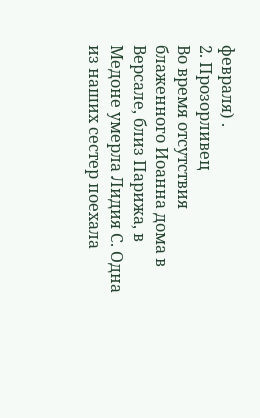февраля) .
2. Прозорливец
Во время отсутствия блаженного Иоанна дома в Версале, близ Парижа, в Медоне умерла Лидия С. Одна из наших сестер поехала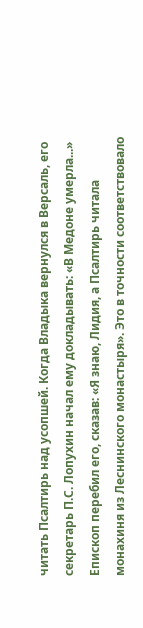читать Псалтирь над усопшей. Когда Владыка вернулся в Версаль, его секретарь П.С. Лопухин начал ему докладывать: «В Медоне умерла...» Епископ перебил его, сказав: «Я знаю, Лидия, а Псалтирь читала монахиня из Леснинского монастыря». Это в точности соответствовало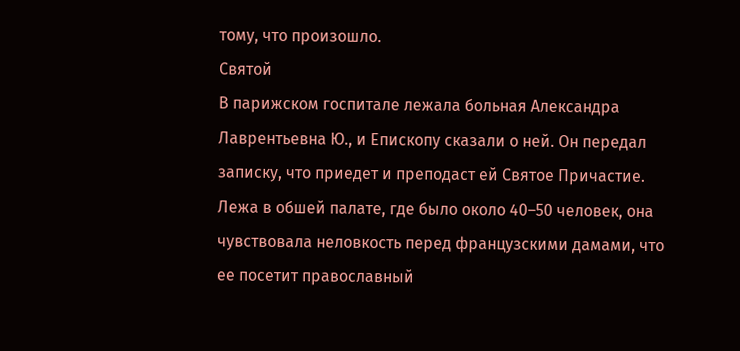тому, что произошло.
Святой
В парижском госпитале лежала больная Александра Лаврентьевна Ю., и Епископу сказали о ней. Он передал записку, что приедет и преподаст ей Святое Причастие. Лежа в обшей палате, где было около 40–50 человек, она чувствовала неловкость перед французскими дамами, что ее посетит православный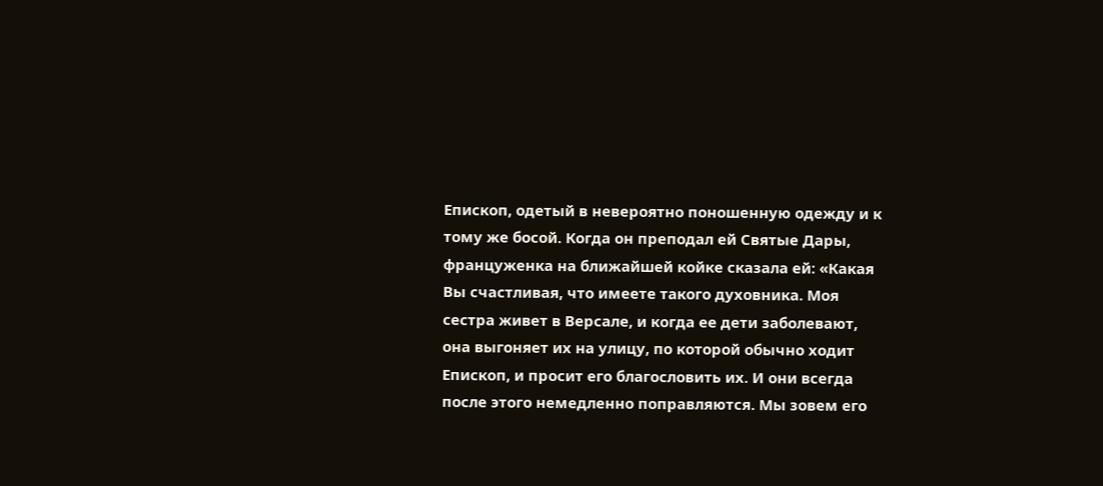Епископ, одетый в невероятно поношенную одежду и к тому же босой. Когда он преподал ей Святые Дары, француженка на ближайшей койке сказала ей: «Какая Вы счастливая, что имеете такого духовника. Моя сестра живет в Версале, и когда ее дети заболевают, она выгоняет их на улицу, по которой обычно ходит Епископ, и просит его благословить их. И они всегда после этого немедленно поправляются. Мы зовем его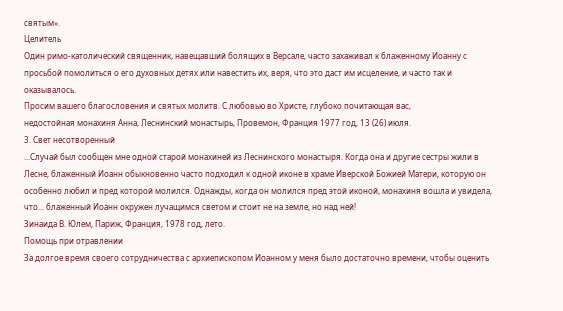святым».
Целитель
Один римо-католический священник, навещавший болящих в Версале, часто захаживал к блаженному Иоанну с просьбой помолиться о его духовных детях или навестить их, веря, что это даст им исцеление, и часто так и оказывалось.
Просим вашего благословения и святых молитв. С любовью во Христе, глубоко почитающая вас,
недостойная монахиня Анна, Леснинский монастырь, Провемон, Франция 1977 год, 13 (26) июля.
3. Свет несотворенный
...Случай был сообщен мне одной старой монахиней из Леснинского монастыря. Когда она и другие сестры жили в Лесне, блаженный Иоанн обыкновенно часто подходил к одной иконе в храме Иверской Божией Матери, которую он особенно любил и пред которой молился. Однажды, когда он молился пред этой иконой, монахиня вошла и увидела, что... блаженный Иоанн окружен лучащимся светом и стоит не на земле, но над ней!
Зинаида В. Юлем, Париж, Франция, 1978 год, лето.
Помощь при отравлении
За долгое время своего сотрудничества с архиепископом Иоанном у меня было достаточно времени, чтобы оценить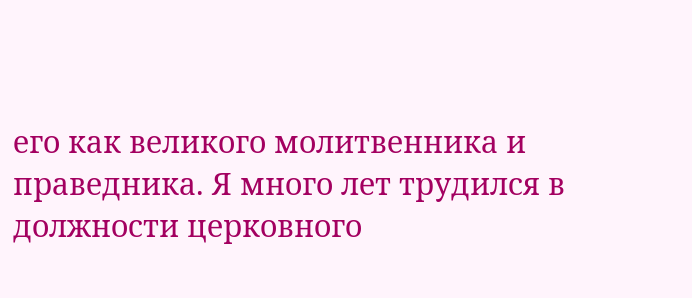его как великого молитвенника и праведника. Я много лет трудился в должности церковного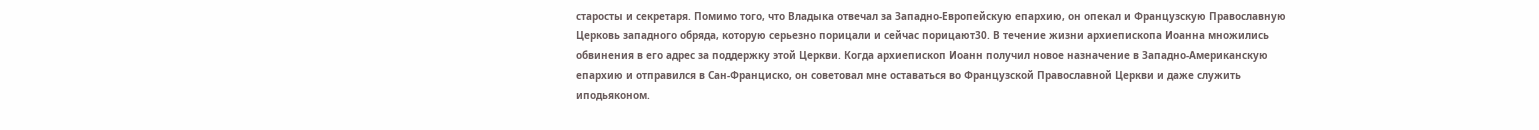старосты и секретаря. Помимо того, что Владыка отвечал за Западно-Европейскую епархию, он опекал и Французскую Православную Церковь западного обряда, которую серьезно порицали и сейчас порицают30. В течение жизни архиепископа Иоанна множились обвинения в его адрес за поддержку этой Церкви. Когда архиепископ Иоанн получил новое назначение в Западно-Американскую епархию и отправился в Сан-Франциско, он советовал мне оставаться во Французской Православной Церкви и даже служить иподьяконом.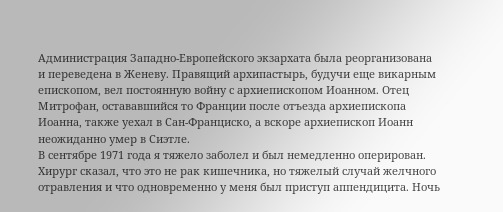Администрация Западно-Европейского экзархата была реорганизована и переведена в Женеву. Правящий архипастырь, будучи еще викарным епископом, вел постоянную войну с архиепископом Иоанном. Отец Митрофан, остававшийся то Франции после отъезда архиепископа Иоанна, также уехал в Сан-Франциско, а вскоре архиепископ Иоанн неожиданно умер в Сиэтле.
В сентябре 1971 года я тяжело заболел и был немедленно оперирован. Хирург сказал, что это не рак кишечника, но тяжелый случай желчного отравления и что одновременно у меня был приступ аппендицита. Ночь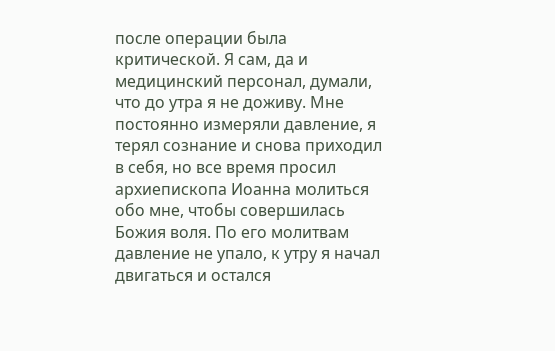после операции была критической. Я сам, да и медицинский персонал, думали, что до утра я не доживу. Мне постоянно измеряли давление, я терял сознание и снова приходил в себя, но все время просил архиепископа Иоанна молиться обо мне, чтобы совершилась Божия воля. По его молитвам давление не упало, к утру я начал двигаться и остался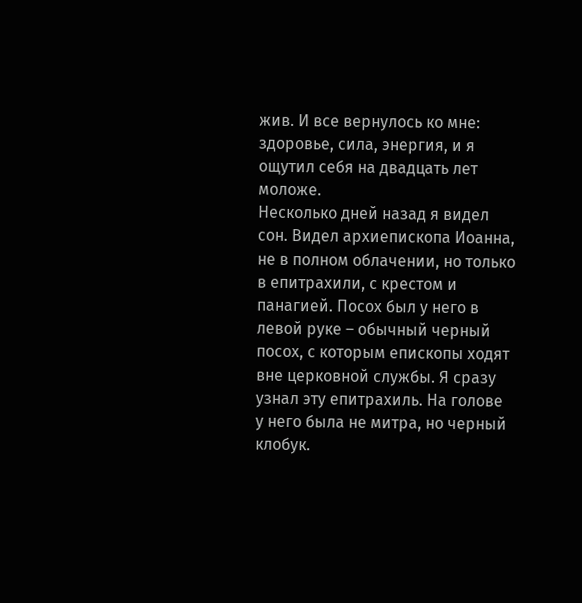жив. И все вернулось ко мне: здоровье, сила, энергия, и я ощутил себя на двадцать лет моложе.
Несколько дней назад я видел сон. Видел архиепископа Иоанна, не в полном облачении, но только в епитрахили, с крестом и панагией. Посох был у него в левой руке – обычный черный посох, с которым епископы ходят вне церковной службы. Я сразу узнал эту епитрахиль. На голове у него была не митра, но черный клобук.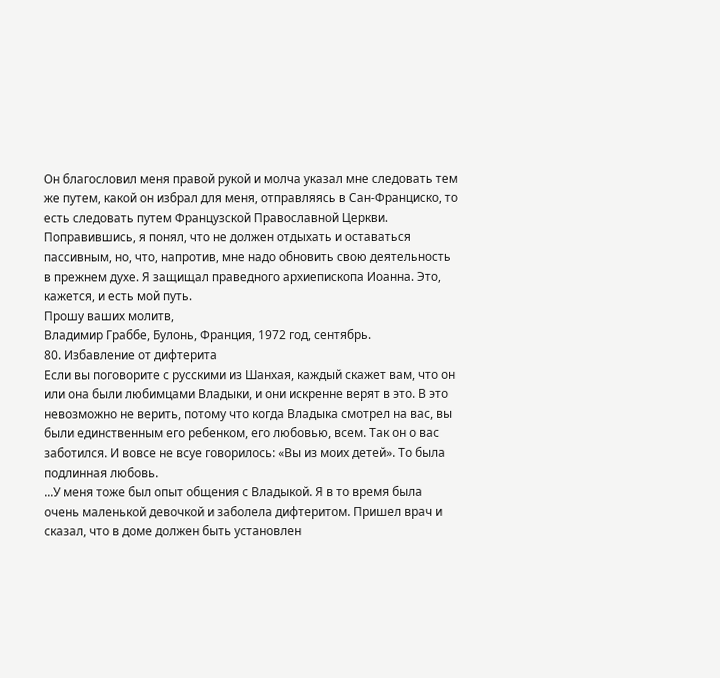Он благословил меня правой рукой и молча указал мне следовать тем же путем, какой он избрал для меня, отправляясь в Сан-Франциско, то есть следовать путем Французской Православной Церкви. Поправившись, я понял, что не должен отдыхать и оставаться пассивным, но, что, напротив, мне надо обновить свою деятельность в прежнем духе. Я защищал праведного архиепископа Иоанна. Это, кажется, и есть мой путь.
Прошу ваших молитв,
Владимир Граббе, Булонь, Франция, 1972 год, сентябрь.
80. Избавление от дифтерита
Если вы поговорите с русскими из Шанхая, каждый скажет вам, что он или она были любимцами Владыки, и они искренне верят в это. В это невозможно не верить, потому что когда Владыка смотрел на вас, вы были единственным его ребенком, его любовью, всем. Так он о вас заботился. И вовсе не всуе говорилось: «Вы из моих детей». То была подлинная любовь.
...У меня тоже был опыт общения с Владыкой. Я в то время была очень маленькой девочкой и заболела дифтеритом. Пришел врач и сказал, что в доме должен быть установлен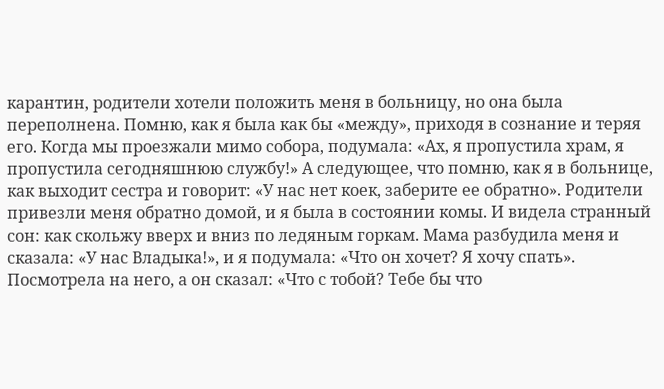карантин, родители хотели положить меня в больницу, но она была переполнена. Помню, как я была как бы «между», приходя в сознание и теряя его. Когда мы проезжали мимо собора, подумала: «Ах, я пропустила храм, я пропустила сегодняшнюю службу!» А следующее, что помню, как я в больнице, как выходит сестра и говорит: «У нас нет коек, заберите ее обратно». Родители привезли меня обратно домой, и я была в состоянии комы. И видела странный сон: как скольжу вверх и вниз по ледяным горкам. Мама разбудила меня и сказала: «У нас Владыка!», и я подумала: «Что он хочет? Я хочу спать».
Посмотрела на него, а он сказал: «Что с тобой? Тебе бы что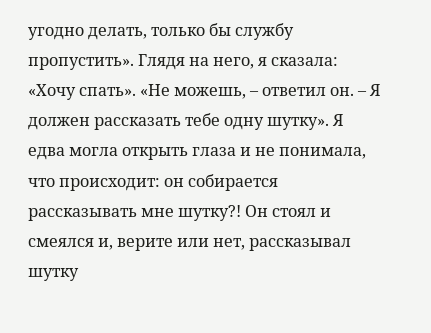угодно делать, только бы службу пропустить». Глядя на него, я сказала: «Хочу спать». «Не можешь, – ответил он. – Я должен рассказать тебе одну шутку». Я едва могла открыть глаза и не понимала, что происходит: он собирается рассказывать мне шутку?! Он стоял и смеялся и, верите или нет, рассказывал шутку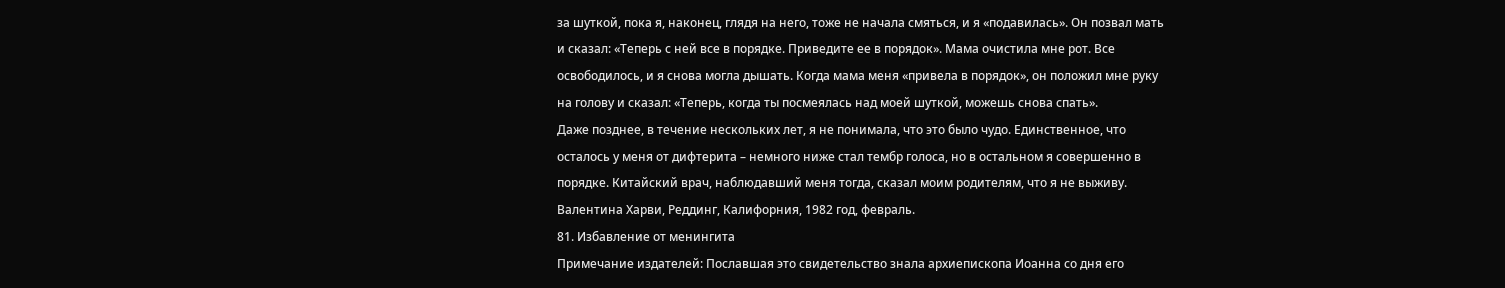за шуткой, пока я, наконец, глядя на него, тоже не начала смяться, и я «подавилась». Он позвал мать и сказал: «Теперь с ней все в порядке. Приведите ее в порядок». Мама очистила мне рот. Все освободилось, и я снова могла дышать. Когда мама меня «привела в порядок», он положил мне руку на голову и сказал: «Теперь, когда ты посмеялась над моей шуткой, можешь снова спать».
Даже позднее, в течение нескольких лет, я не понимала, что это было чудо. Единственное, что осталось у меня от дифтерита – немного ниже стал тембр голоса, но в остальном я совершенно в порядке. Китайский врач, наблюдавший меня тогда, сказал моим родителям, что я не выживу.
Валентина Харви, Реддинг, Калифорния, 1982 год, февраль.
81. Избавление от менингита
Примечание издателей: Пославшая это свидетельство знала архиепископа Иоанна со дня его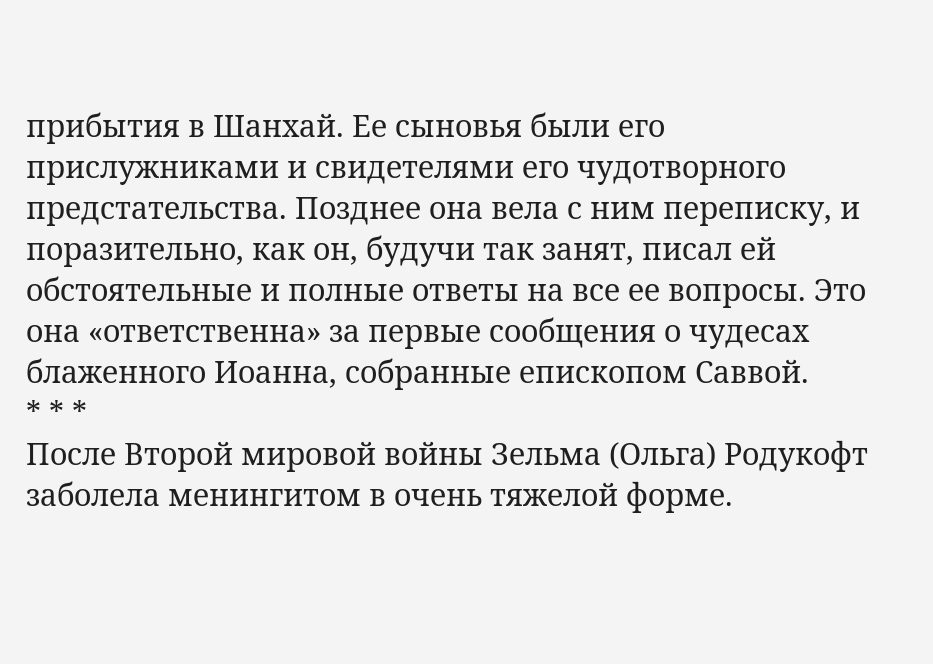прибытия в Шанхай. Ее сыновья были его прислужниками и свидетелями его чудотворного предстательства. Позднее она вела с ним переписку, и поразительно, как он, будучи так занят, писал ей обстоятельные и полные ответы на все ее вопросы. Это она «ответственна» за первые сообщения о чудесах блаженного Иоанна, собранные епископом Саввой.
* * *
После Второй мировой войны Зельма (Ольга) Родукофт заболела менингитом в очень тяжелой форме.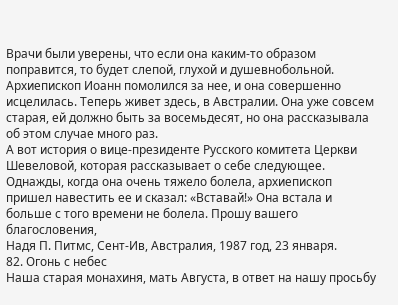Врачи были уверены, что если она каким-то образом поправится, то будет слепой, глухой и душевнобольной. Архиепископ Иоанн помолился за нее, и она совершенно исцелилась. Теперь живет здесь, в Австралии. Она уже совсем старая, ей должно быть за восемьдесят, но она рассказывала об этом случае много раз.
А вот история о вице-президенте Русского комитета Церкви Шевеловой, которая рассказывает о себе следующее.
Однажды, когда она очень тяжело болела, архиепископ пришел навестить ее и сказал: «Вставай!» Она встала и больше с того времени не болела. Прошу вашего благословения,
Надя П. Питмс, Сент-Ив, Австралия, 1987 год, 23 января.
82. Огонь с небес
Наша старая монахиня, мать Августа, в ответ на нашу просьбу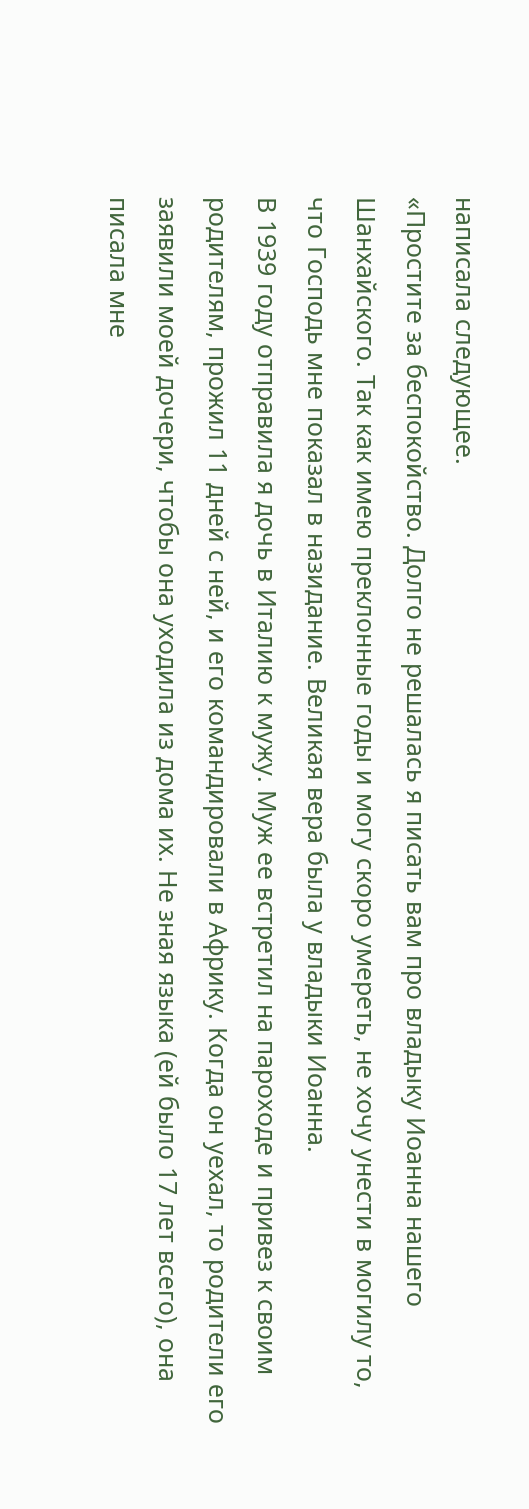написала следующее.
«Простите за беспокойство. Долго не решалась я писать вам про владыку Иоанна нашего Шанхайского. Так как имею преклонные годы и могу скоро умереть, не хочу унести в могилу то, что Господь мне показал в назидание. Великая вера была у владыки Иоанна.
В 1939 году отправила я дочь в Италию к мужу. Муж ее встретил на пароходе и привез к своим родителям, прожил 11 дней с ней, и его командировали в Африку. Когда он уехал, то родители его заявили моей дочери, чтобы она уходила из дома их. Не зная языка (ей было 17 лет всего), она писала мне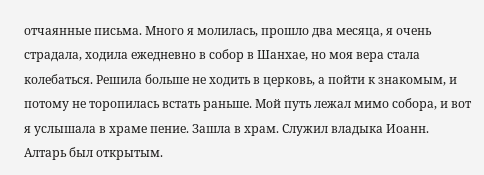отчаянные письма. Много я молилась, прошло два месяца, я очень страдала, ходила ежедневно в собор в Шанхае, но моя вера стала колебаться. Решила больше не ходить в церковь, а пойти к знакомым, и потому не торопилась встать раньше. Мой путь лежал мимо собора, и вот я услышала в храме пение. Зашла в храм. Служил владыка Иоанн. Алтарь был открытым.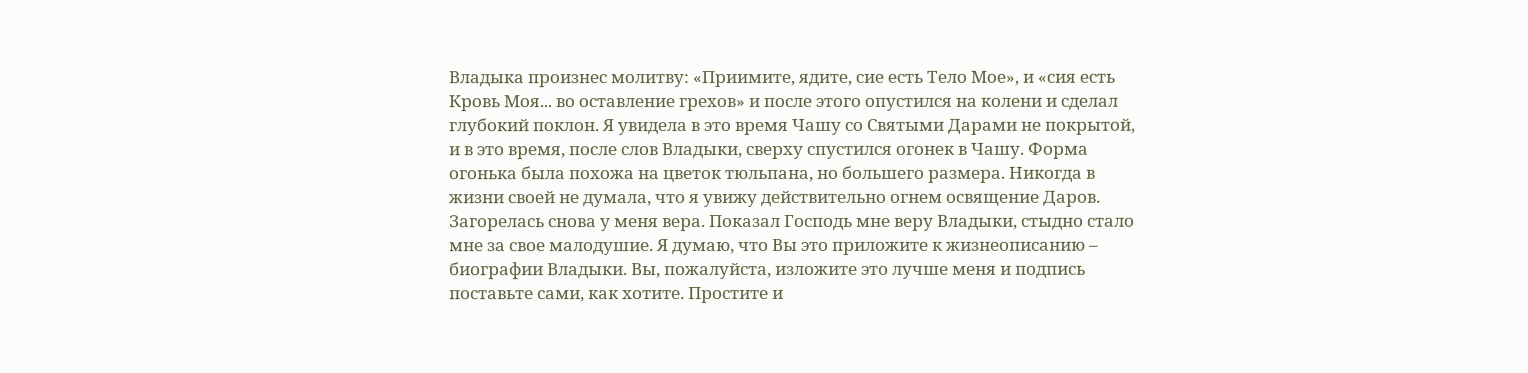Владыка произнес молитву: «Приимите, ядите, сие есть Тело Мое», и «сия есть Кровь Моя... во оставление грехов» и после этого опустился на колени и сделал глубокий поклон. Я увидела в это время Чашу со Святыми Дарами не покрытой, и в это время, после слов Владыки, сверху спустился огонек в Чашу. Форма огонька была похожа на цветок тюльпана, но большего размера. Никогда в жизни своей не думала, что я увижу действительно огнем освящение Даров. Загорелась снова у меня вера. Показал Господь мне веру Владыки, стыдно стало мне за свое малодушие. Я думаю, что Вы это приложите к жизнеописанию – биографии Владыки. Вы, пожалуйста, изложите это лучше меня и подпись поставьте сами, как хотите. Простите и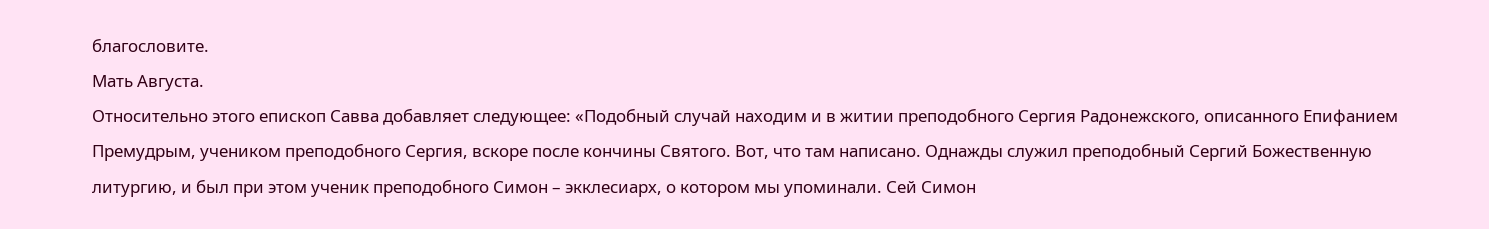благословите.
Мать Августа.
Относительно этого епископ Савва добавляет следующее: «Подобный случай находим и в житии преподобного Сергия Радонежского, описанного Епифанием Премудрым, учеником преподобного Сергия, вскоре после кончины Святого. Вот, что там написано. Однажды служил преподобный Сергий Божественную литургию, и был при этом ученик преподобного Симон – экклесиарх, о котором мы упоминали. Сей Симон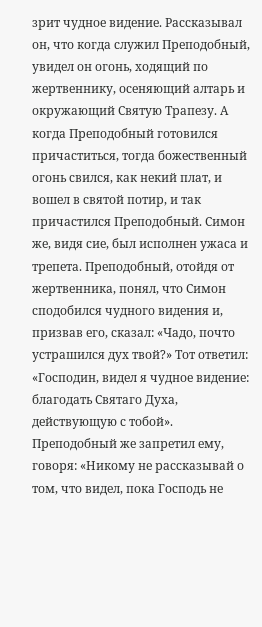зрит чудное видение. Рассказывал он, что когда служил Преподобный, увидел он огонь, ходящий по жертвеннику, осеняющий алтарь и окружающий Святую Трапезу. А когда Преподобный готовился причаститься, тогда божественный огонь свился, как некий плат, и вошел в святой потир, и так причастился Преподобный. Симон же, видя сие, был исполнен ужаса и трепета. Преподобный, отойдя от жертвенника, понял, что Симон сподобился чудного видения и, призвав его, сказал: «Чадо, почто устрашился дух твой?» Тот ответил: «Господин, видел я чудное видение: благодать Святаго Духа, действующую с тобой». Преподобный же запретил ему, говоря: «Никому не рассказывай о том, что видел, пока Господь не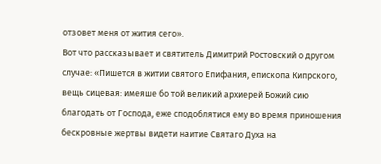отзовет меня от жития сего».
Вот что рассказывает и святитель Димитрий Ростовский о другом случае: «Пишется в житии святого Епифания, епископа Кипрского, вещь сицевая: имеяше бо той великий архиерей Божий сию благодать от Господа, еже сподоблятися ему во время приношения бескровные жертвы видети наитие Святаго Духа на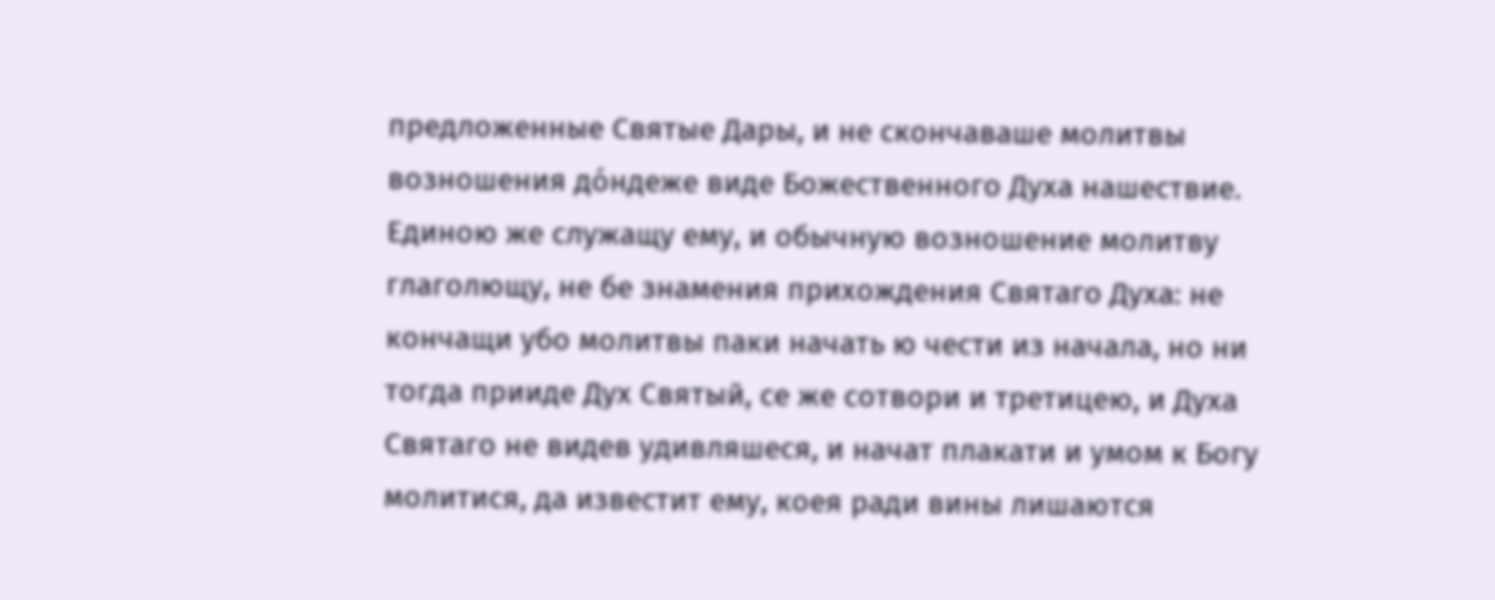предложенные Святые Дары, и не скончаваше молитвы возношения дóндеже виде Божественного Духа нашествие. Единою же служащу ему, и обычную возношение молитву глаголющу, не бе знамения прихождения Святаго Духа: не кончащи убо молитвы паки начать ю чести из начала, но ни тогда прииде Дух Святый, се же сотвори и третицею, и Духа Святаго не видев удивляшеся, и начат плакати и умом к Богу молитися, да известит ему, коея ради вины лишаются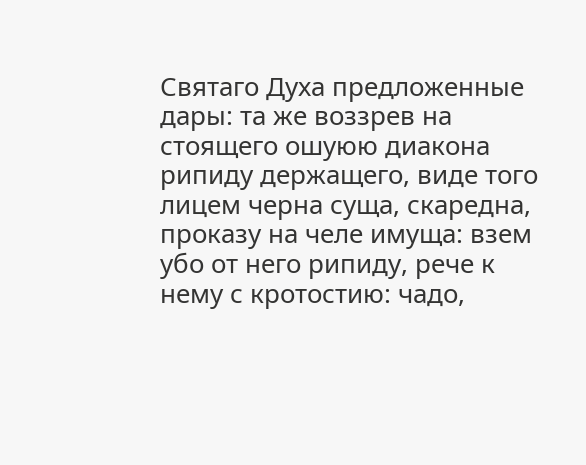Святаго Духа предложенные дары: та же воззрев на стоящего ошуюю диакона рипиду держащего, виде того лицем черна суща, скаредна, проказу на челе имуща: взем убо от него рипиду, рече к нему с кротостию: чадо,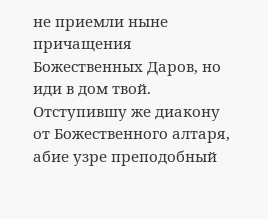не приемли ныне причащения Божественных Даров, но иди в дом твой. Отступившу же диакону от Божественного алтаря, абие узре преподобный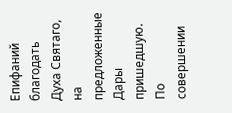Епифаний благодать Духа Святаго, на предложенные Дары пришедшую. По совершении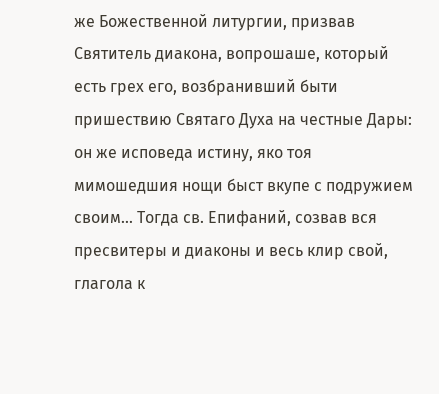же Божественной литургии, призвав Святитель диакона, вопрошаше, который есть грех его, возбранивший быти пришествию Святаго Духа на честные Дары: он же исповеда истину, яко тоя мимошедшия нощи быст вкупе с подружием своим... Тогда св. Епифаний, созвав вся пресвитеры и диаконы и весь клир свой, глагола к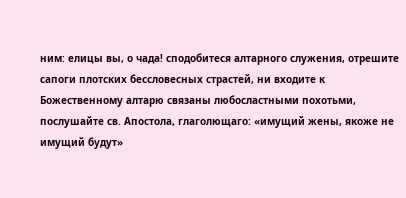ним: елицы вы, о чада! сподобитеся алтарного служения, отрешите сапоги плотских бессловесных страстей, ни входите к Божественному алтарю связаны любосластными похотьми, послушайте св. Апостола, глаголющаго: «имущий жены, якоже не имущий будут»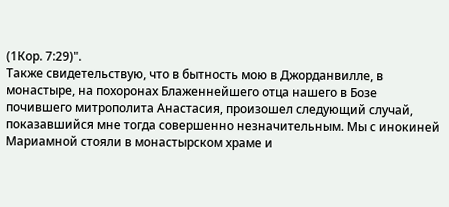(1Кор. 7:29)".
Также свидетельствую, что в бытность мою в Джорданвилле, в монастыре, на похоронах Блаженнейшего отца нашего в Бозе почившего митрополита Анастасия, произошел следующий случай, показавшийся мне тогда совершенно незначительным. Мы с инокиней Мариамной стояли в монастырском храме и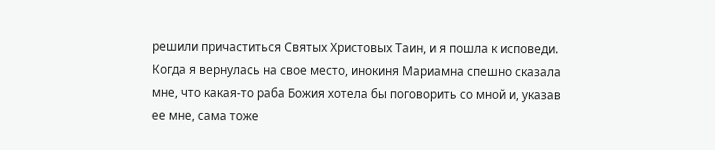решили причаститься Святых Христовых Таин, и я пошла к исповеди. Когда я вернулась на свое место, инокиня Мариамна спешно сказала мне, что какая-то раба Божия хотела бы поговорить со мной и, указав ее мне, сама тоже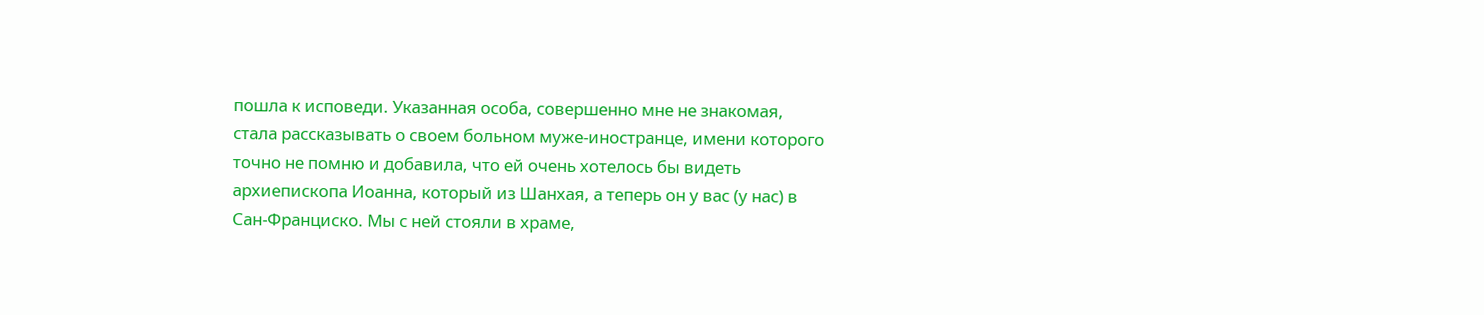пошла к исповеди. Указанная особа, совершенно мне не знакомая, стала рассказывать о своем больном муже-иностранце, имени которого точно не помню и добавила, что ей очень хотелось бы видеть архиепископа Иоанна, который из Шанхая, а теперь он у вас (у нас) в Сан-Франциско. Мы с ней стояли в храме,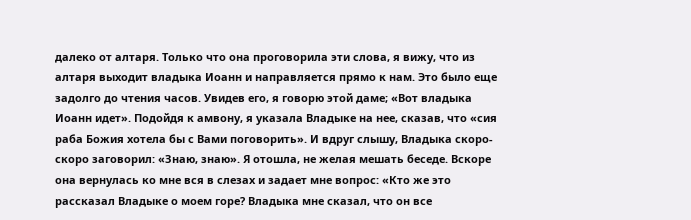далеко от алтаря. Только что она проговорила эти слова, я вижу, что из алтаря выходит владыка Иоанн и направляется прямо к нам. Это было еще задолго до чтения часов. Увидев его, я говорю этой даме; «Вот владыка Иоанн идет». Подойдя к амвону, я указала Владыке на нее, сказав, что «сия раба Божия хотела бы с Вами поговорить». И вдруг слышу, Владыка скоро-скоро заговорил: «Знаю, знаю». Я отошла, не желая мешать беседе. Вскоре она вернулась ко мне вся в слезах и задает мне вопрос: «Кто же это рассказал Владыке о моем горе? Владыка мне сказал, что он все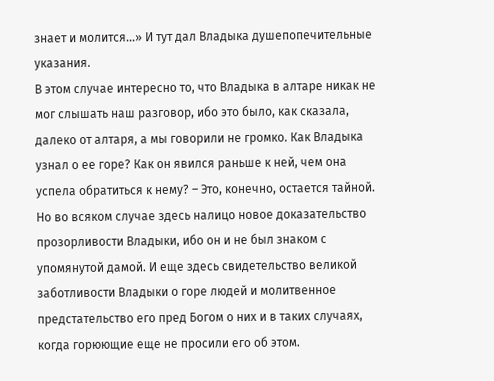знает и молится...» И тут дал Владыка душепопечительные указания.
В этом случае интересно то, что Владыка в алтаре никак не мог слышать наш разговор, ибо это было, как сказала, далеко от алтаря, а мы говорили не громко. Как Владыка узнал о ее горе? Как он явился раньше к ней, чем она успела обратиться к нему? – Это, конечно, остается тайной. Но во всяком случае здесь налицо новое доказательство прозорливости Владыки, ибо он и не был знаком с упомянутой дамой. И еще здесь свидетельство великой заботливости Владыки о горе людей и молитвенное предстательство его пред Богом о них и в таких случаях, когда горюющие еще не просили его об этом.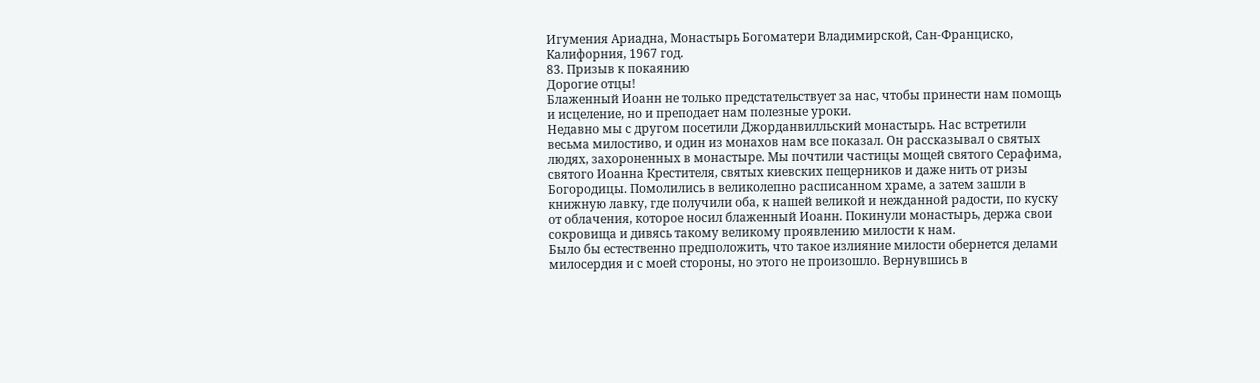Игумения Ариадна, Монастырь Богоматери Владимирской, Сан-Франциско, Калифорния, 1967 год.
83. Призыв к покаянию
Дорогие отцы!
Блаженный Иоанн не только предстательствует за нас, чтобы принести нам помощь и исцеление, но и преподает нам полезные уроки.
Недавно мы с другом посетили Джорданвилльский монастырь. Нас встретили весьма милостиво, и один из монахов нам все показал. Он рассказывал о святых людях, захороненных в монастыре. Мы почтили частицы мощей святого Серафима, святого Иоанна Крестителя, святых киевских пещерников и даже нить от ризы Богородицы. Помолились в великолепно расписанном храме, а затем зашли в книжную лавку, где получили оба, к нашей великой и нежданной радости, по куску от облачения, которое носил блаженный Иоанн. Покинули монастырь, держа свои сокровища и дивясь такому великому проявлению милости к нам.
Было бы естественно предположить, что такое излияние милости обернется делами милосердия и с моей стороны, но этого не произошло. Вернувшись в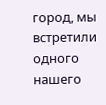город, мы встретили одного нашего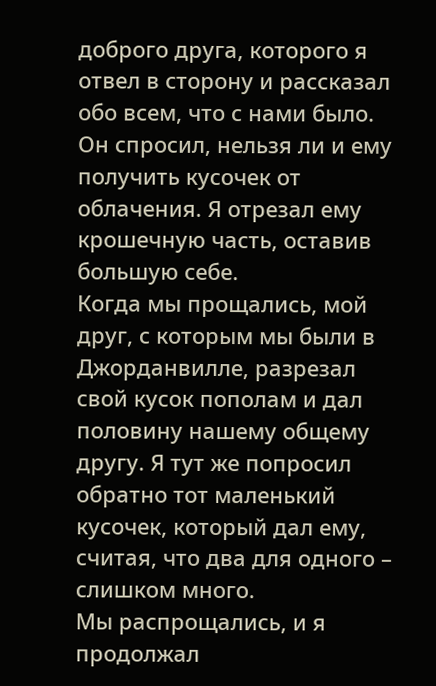доброго друга, которого я отвел в сторону и рассказал обо всем, что с нами было. Он спросил, нельзя ли и ему получить кусочек от облачения. Я отрезал ему крошечную часть, оставив большую себе.
Когда мы прощались, мой друг, с которым мы были в Джорданвилле, разрезал свой кусок пополам и дал половину нашему общему другу. Я тут же попросил обратно тот маленький кусочек, который дал ему, считая, что два для одного – слишком много.
Мы распрощались, и я продолжал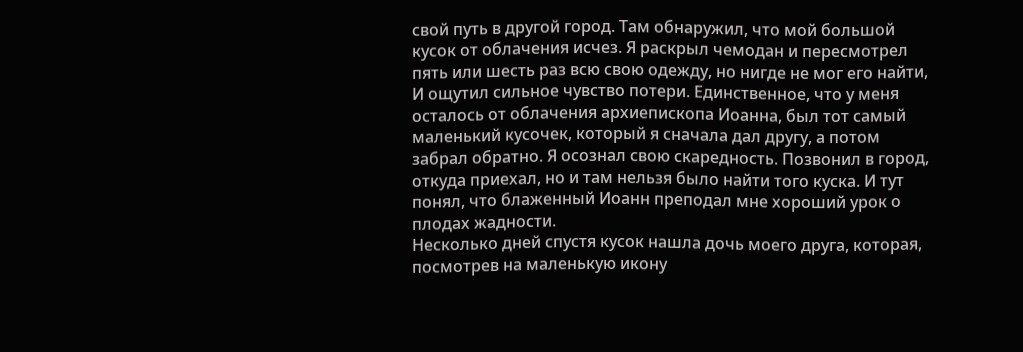свой путь в другой город. Там обнаружил, что мой большой кусок от облачения исчез. Я раскрыл чемодан и пересмотрел пять или шесть раз всю свою одежду, но нигде не мог его найти, И ощутил сильное чувство потери. Единственное, что у меня осталось от облачения архиепископа Иоанна, был тот самый маленький кусочек, который я сначала дал другу, а потом забрал обратно. Я осознал свою скаредность. Позвонил в город, откуда приехал, но и там нельзя было найти того куска. И тут понял, что блаженный Иоанн преподал мне хороший урок о плодах жадности.
Несколько дней спустя кусок нашла дочь моего друга, которая, посмотрев на маленькую икону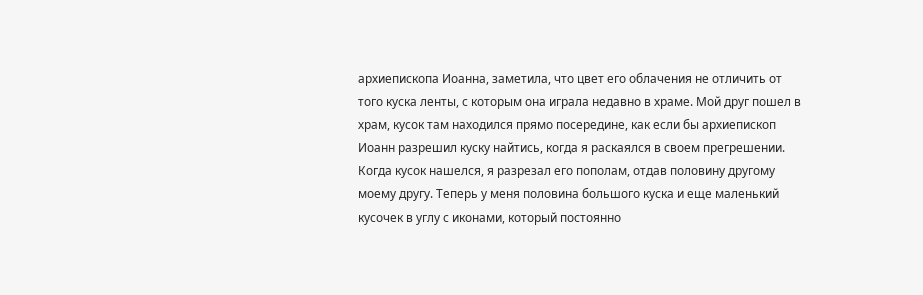архиепископа Иоанна, заметила, что цвет его облачения не отличить от того куска ленты, с которым она играла недавно в храме. Мой друг пошел в храм, кусок там находился прямо посередине, как если бы архиепископ Иоанн разрешил куску найтись, когда я раскаялся в своем прегрешении. Когда кусок нашелся, я разрезал его пополам, отдав половину другому моему другу. Теперь у меня половина большого куска и еще маленький кусочек в углу с иконами, который постоянно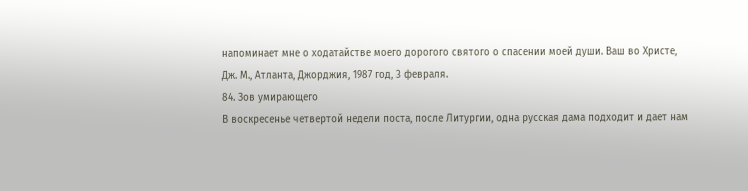напоминает мне о ходатайстве моего дорогого святого о спасении моей души. Ваш во Христе,
Дж. М., Атланта, Джорджия, 1987 год, 3 февраля.
84. Зов умирающего
В воскресенье четвертой недели поста, после Литургии, одна русская дама подходит и дает нам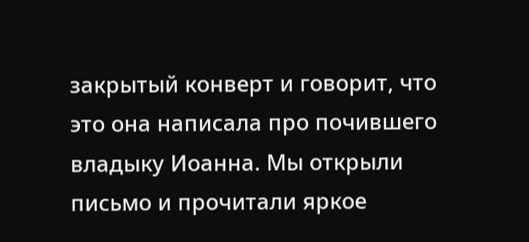закрытый конверт и говорит, что это она написала про почившего владыку Иоанна. Мы открыли письмо и прочитали яркое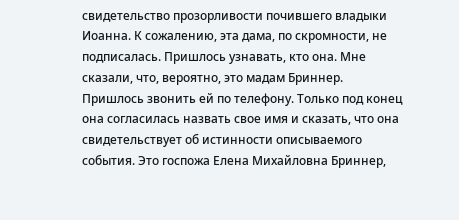свидетельство прозорливости почившего владыки Иоанна. К сожалению, эта дама, по скромности, не подписалась. Пришлось узнавать, кто она. Мне сказали, что, вероятно, это мадам Бриннер. Пришлось звонить ей по телефону. Только под конец она согласилась назвать свое имя и сказать, что она свидетельствует об истинности описываемого события. Это госпожа Елена Михайловна Бриннер,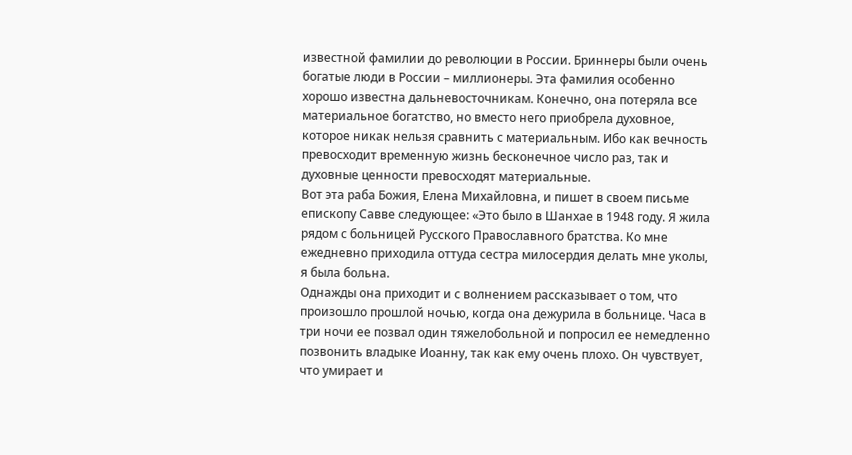известной фамилии до революции в России. Бриннеры были очень богатые люди в России – миллионеры. Эта фамилия особенно хорошо известна дальневосточникам. Конечно, она потеряла все материальное богатство, но вместо него приобрела духовное, которое никак нельзя сравнить с материальным. Ибо как вечность превосходит временную жизнь бесконечное число раз, так и духовные ценности превосходят материальные.
Вот эта раба Божия, Елена Михайловна, и пишет в своем письме епископу Савве следующее: «Это было в Шанхае в 1948 году. Я жила рядом с больницей Русского Православного братства. Ко мне ежедневно приходила оттуда сестра милосердия делать мне уколы, я была больна.
Однажды она приходит и с волнением рассказывает о том, что произошло прошлой ночью, когда она дежурила в больнице. Часа в три ночи ее позвал один тяжелобольной и попросил ее немедленно позвонить владыке Иоанну, так как ему очень плохо. Он чувствует, что умирает и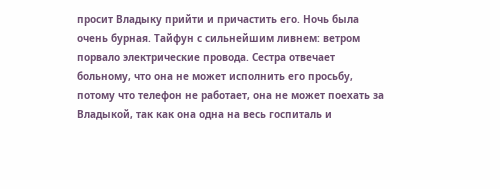просит Владыку прийти и причастить его. Ночь была очень бурная. Тайфун с сильнейшим ливнем: ветром порвало электрические провода. Сестра отвечает больному, что она не может исполнить его просьбу, потому что телефон не работает, она не может поехать за Владыкой, так как она одна на весь госпиталь и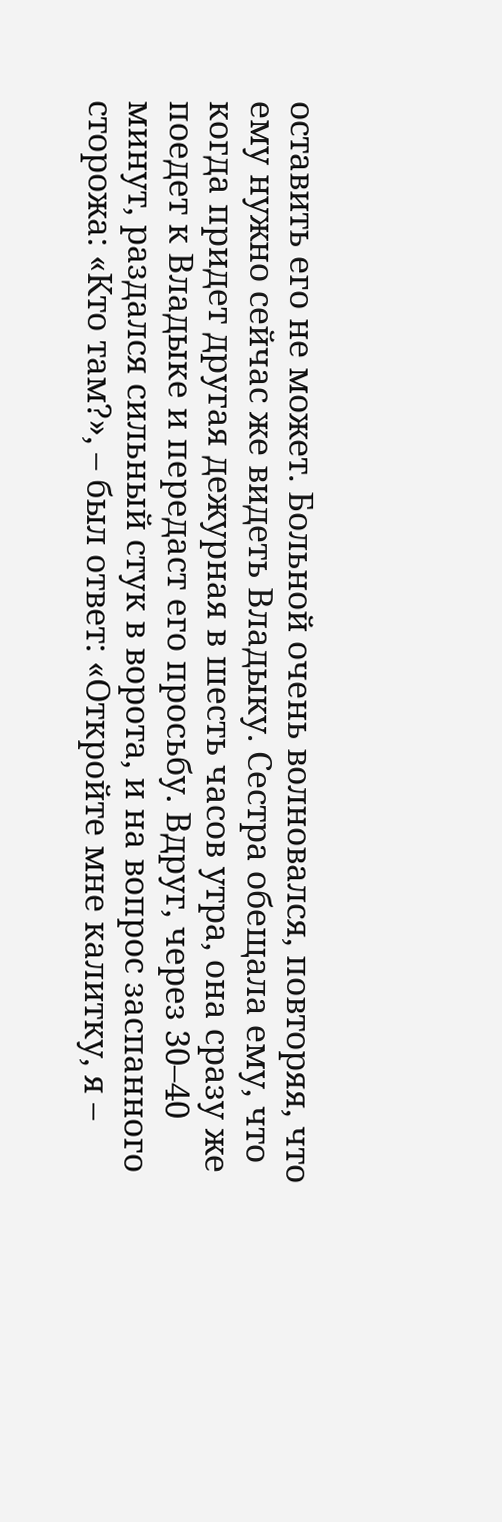оставить его не может. Больной очень волновался, повторяя, что ему нужно сейчас же видеть Владыку. Сестра обещала ему, что когда придет другая дежурная в шесть часов утра, она сразу же поедет к Владыке и передаст его просьбу. Вдруг, через 30–40 минут, раздался сильный стук в ворота, и на вопрос заспанного сторожа: «Кто там?», – был ответ: «Откройте мне калитку, я –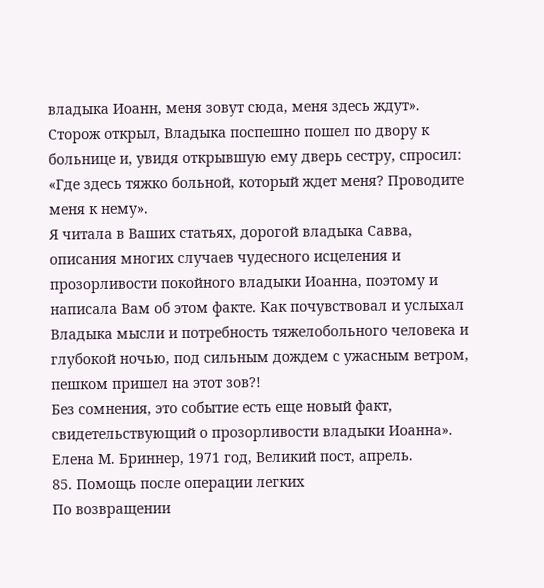владыка Иоанн, меня зовут сюда, меня здесь ждут». Сторож открыл, Владыка поспешно пошел по двору к больнице и, увидя открывшую ему дверь сестру, спросил: «Где здесь тяжко больной, который ждет меня? Проводите меня к нему».
Я читала в Ваших статьях, дорогой владыка Савва, описания многих случаев чудесного исцеления и прозорливости покойного владыки Иоанна, поэтому и написала Вам об этом факте. Как почувствовал и услыхал Владыка мысли и потребность тяжелобольного человека и глубокой ночью, под сильным дождем с ужасным ветром, пешком пришел на этот зов?!
Без сомнения, это событие есть еще новый факт, свидетельствующий о прозорливости владыки Иоанна».
Елена М. Бриннер, 1971 год, Великий пост, апрель.
85. Помощь после операции легких
По возвращении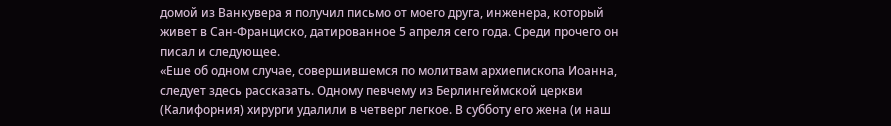домой из Ванкувера я получил письмо от моего друга, инженера, который живет в Сан-Франциско, датированное 5 апреля сего года. Среди прочего он писал и следующее.
«Еше об одном случае, совершившемся по молитвам архиепископа Иоанна, следует здесь рассказать. Одному певчему из Берлингеймской церкви (Калифорния) хирурги удалили в четверг легкое. В субботу его жена (и наш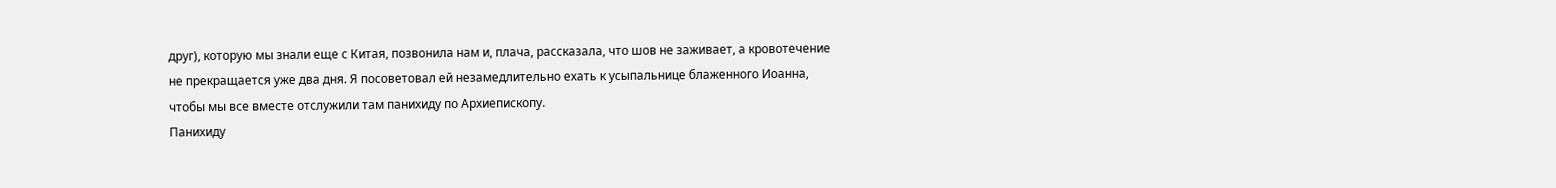друг), которую мы знали еще с Китая, позвонила нам и, плача, рассказала, что шов не заживает, а кровотечение не прекращается уже два дня. Я посоветовал ей незамедлительно ехать к усыпальнице блаженного Иоанна, чтобы мы все вместе отслужили там панихиду по Архиепископу.
Панихиду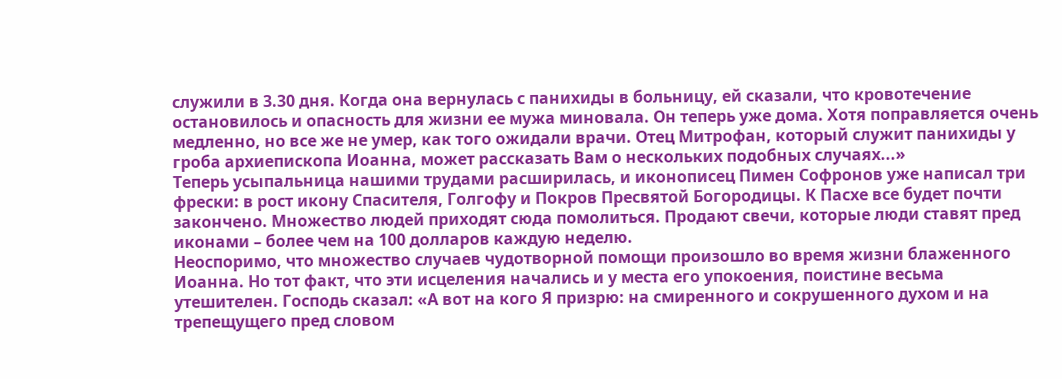служили в 3.30 дня. Когда она вернулась с панихиды в больницу, ей сказали, что кровотечение остановилось и опасность для жизни ее мужа миновала. Он теперь уже дома. Хотя поправляется очень медленно, но все же не умер, как того ожидали врачи. Отец Митрофан, который служит панихиды у гроба архиепископа Иоанна, может рассказать Вам о нескольких подобных случаях...»
Теперь усыпальница нашими трудами расширилась, и иконописец Пимен Софронов уже написал три фрески: в рост икону Спасителя, Голгофу и Покров Пресвятой Богородицы. К Пасхе все будет почти закончено. Множество людей приходят сюда помолиться. Продают свечи, которые люди ставят пред иконами – более чем на 100 долларов каждую неделю.
Неоспоримо, что множество случаев чудотворной помощи произошло во время жизни блаженного Иоанна. Но тот факт, что эти исцеления начались и у места его упокоения, поистине весьма утешителен. Господь сказал: «А вот на кого Я призрю: на смиренного и сокрушенного духом и на трепещущего пред словом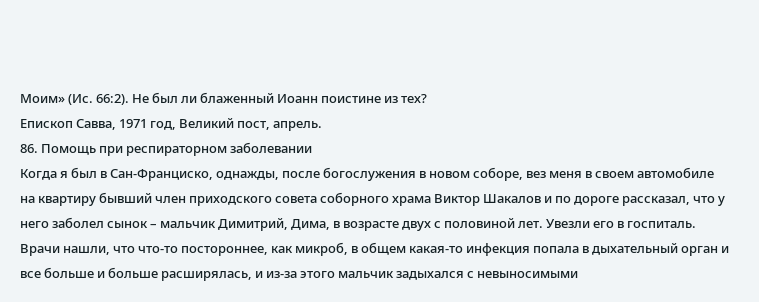Моим» (Ис. 66:2). Не был ли блаженный Иоанн поистине из тех?
Епископ Савва, 1971 год, Великий пост, апрель.
86. Помощь при респираторном заболевании
Когда я был в Сан-Франциско, однажды, после богослужения в новом соборе, вез меня в своем автомобиле на квартиру бывший член приходского совета соборного храма Виктор Шакалов и по дороге рассказал, что у него заболел сынок – мальчик Димитрий, Дима, в возрасте двух с половиной лет. Увезли его в госпиталь. Врачи нашли, что что-то постороннее, как микроб, в общем какая-то инфекция попала в дыхательный орган и все больше и больше расширялась, и из-за этого мальчик задыхался с невыносимыми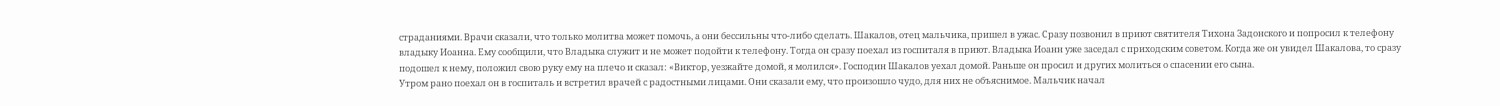страданиями. Врачи сказали, что только молитва может помочь, а они бессильны что-либо сделать. Шакалов, отец мальчика, пришел в ужас. Сразу позвонил в приют святителя Тихона Задонского и попросил к телефону владыку Иоанна. Ему сообщили, что Владыка служит и не может подойти к телефону. Тогда он сразу поехал из госпиталя в приют. Владыка Иоанн уже заседал с приходским советом. Когда же он увидел Шакалова, то сразу подошел к нему, положил свою руку ему на плечо и сказал: «Виктор, уезжайте домой, я молился». Господин Шакалов уехал домой. Раньше он просил и других молиться о спасении его сына.
Утром рано поехал он в госпиталь и встретил врачей с радостными лицами. Они сказали ему, что произошло чудо, для них не объяснимое. Мальчик начал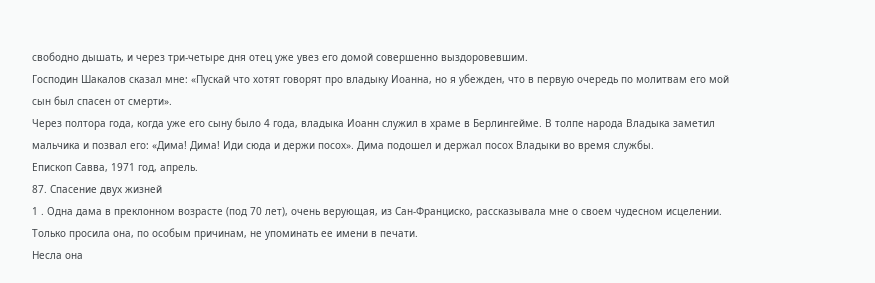свободно дышать, и через три-четыре дня отец уже увез его домой совершенно выздоровевшим.
Господин Шакалов сказал мне: «Пускай что хотят говорят про владыку Иоанна, но я убежден, что в первую очередь по молитвам его мой сын был спасен от смерти».
Через полтора года, когда уже его сыну было 4 года, владыка Иоанн служил в храме в Берлингейме. В толпе народа Владыка заметил мальчика и позвал его: «Дима! Дима! Иди сюда и держи посох». Дима подошел и держал посох Владыки во время службы.
Епископ Савва, 1971 год, апрель.
87. Спасение двух жизней
1 . Одна дама в преклонном возрасте (под 70 лет), очень верующая, из Сан-Франциско, рассказывала мне о своем чудесном исцелении. Только просила она, по особым причинам, не упоминать ее имени в печати.
Несла она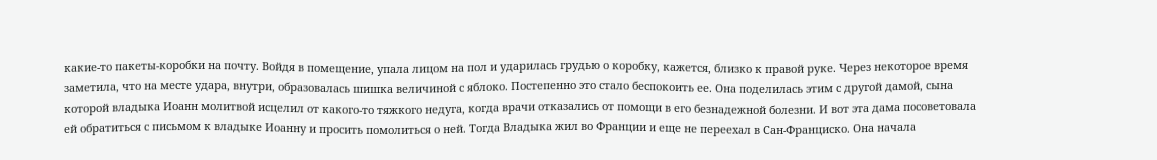какие-то пакеты-коробки на почту. Войдя в помещение, упала лицом на пол и ударилась грудью о коробку, кажется, близко к правой руке. Через некоторое время заметила, что на месте удара, внутри, образовалась шишка величиной с яблоко. Постепенно это стало беспокоить ее. Она поделилась этим с другой дамой, сына которой владыка Иоанн молитвой исцелил от какого-то тяжкого недуга, когда врачи отказались от помощи в его безнадежной болезни. И вот эта дама посоветовала ей обратиться с письмом к владыке Иоанну и просить помолиться о ней. Тогда Владыка жил во Франции и еще не переехал в Сан-Франциско. Она начала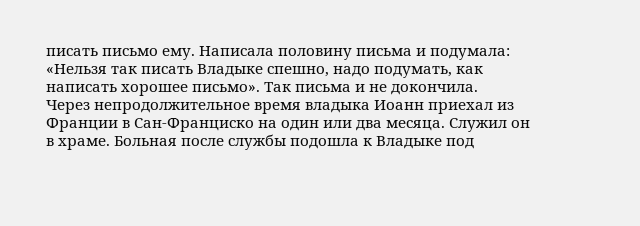писать письмо ему. Написала половину письма и подумала: «Нельзя так писать Владыке спешно, надо подумать, как написать хорошее письмо». Так письма и не докончила.
Через непродолжительное время владыка Иоанн приехал из Франции в Сан-Франциско на один или два месяца. Служил он в храме. Больная после службы подошла к Владыке под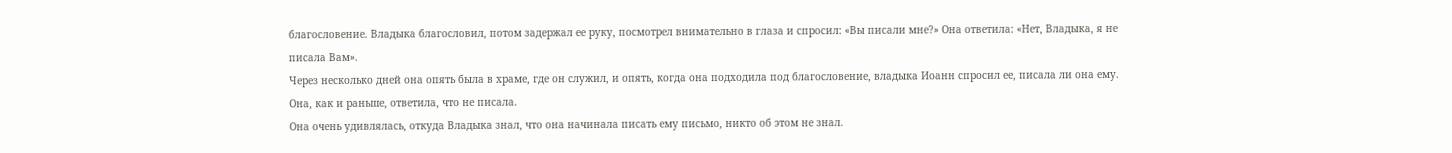благословение. Владыка благословил, потом задержал ее руку, посмотрел внимательно в глаза и спросил: «Вы писали мне?» Она ответила: «Нет, Владыка, я не писала Вам».
Через несколько дней она опять была в храме, где он служил, и опять, когда она подходила под благословение, владыка Иоанн спросил ее, писала ли она ему. Она, как и раньше, ответила, что не писала.
Она очень удивлялась, откуда Владыка знал, что она начинала писать ему письмо, никто об этом не знал.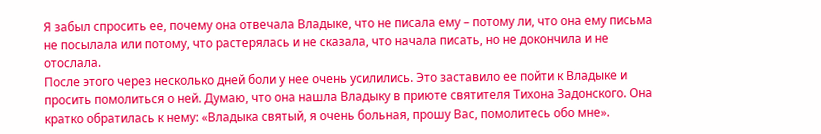Я забыл спросить ее, почему она отвечала Владыке, что не писала ему – потому ли, что она ему письма не посылала или потому, что растерялась и не сказала, что начала писать, но не докончила и не отослала.
После этого через несколько дней боли у нее очень усилились. Это заставило ее пойти к Владыке и просить помолиться о ней. Думаю, что она нашла Владыку в приюте святителя Тихона Задонского. Она кратко обратилась к нему: «Владыка святый, я очень больная, прошу Вас, помолитесь обо мне».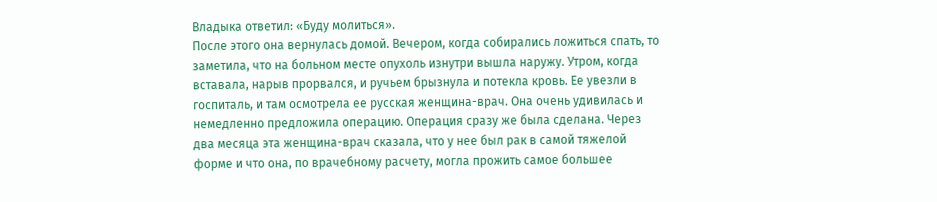Владыка ответил: «Буду молиться».
После этого она вернулась домой. Вечером, когда собирались ложиться спать, то заметила, что на больном месте опухоль изнутри вышла наружу. Утром, когда вставала, нарыв прорвался, и ручьем брызнула и потекла кровь. Ее увезли в госпиталь, и там осмотрела ее русская женщина-врач. Она очень удивилась и немедленно предложила операцию. Операция сразу же была сделана. Через два месяца эта женщина-врач сказала, что у нее был рак в самой тяжелой форме и что она, по врачебному расчету, могла прожить самое большее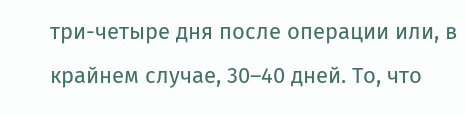три-четыре дня после операции или, в крайнем случае, 30–40 дней. То, что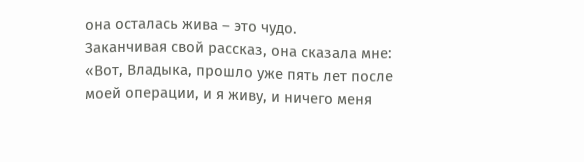она осталась жива – это чудо.
Заканчивая свой рассказ, она сказала мне: «Вот, Владыка, прошло уже пять лет после моей операции, и я живу, и ничего меня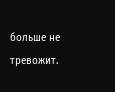больше не тревожит.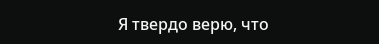Я твердо верю, что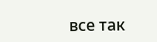все так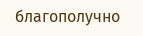благополучно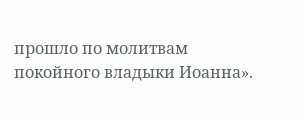прошло по молитвам покойного владыки Иоанна».